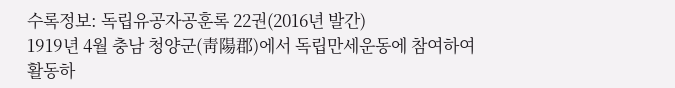수록정보: 독립유공자공훈록 22권(2016년 발간)
1919년 4월 충남 청양군(靑陽郡)에서 독립만세운동에 참여하여 활동하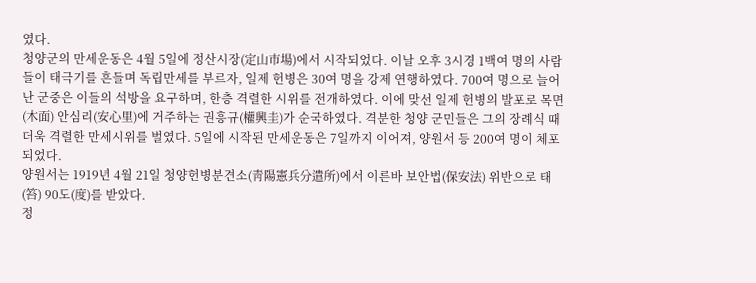였다.
청양군의 만세운동은 4월 5일에 정산시장(定山市場)에서 시작되었다. 이날 오후 3시경 1백여 명의 사람들이 태극기를 흔들며 독립만세를 부르자, 일제 헌병은 30여 명을 강제 연행하였다. 700여 명으로 늘어난 군중은 이들의 석방을 요구하며, 한층 격렬한 시위를 전개하였다. 이에 맞선 일제 헌병의 발포로 목면(木面) 안심리(安心里)에 거주하는 권흥규(權興圭)가 순국하였다. 격분한 청양 군민들은 그의 장례식 때 더욱 격렬한 만세시위를 벌였다. 5일에 시작된 만세운동은 7일까지 이어져, 양원서 등 200여 명이 체포되었다.
양원서는 1919년 4월 21일 청양헌병분견소(靑陽憲兵分遣所)에서 이른바 보안법(保安法) 위반으로 태(笞) 90도(度)를 받았다.
정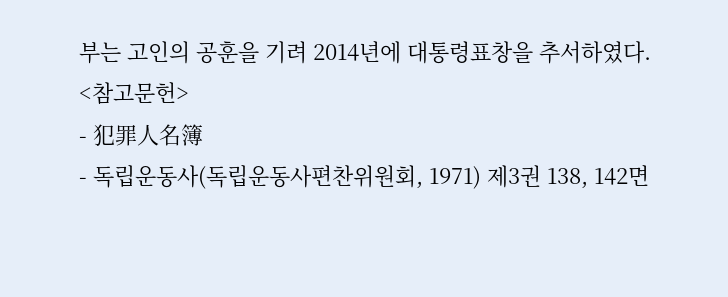부는 고인의 공훈을 기려 2014년에 대통령표창을 추서하였다.
<참고문헌>
- 犯罪人名簿
- 독립운동사(독립운동사편찬위원회, 1971) 제3권 138, 142면